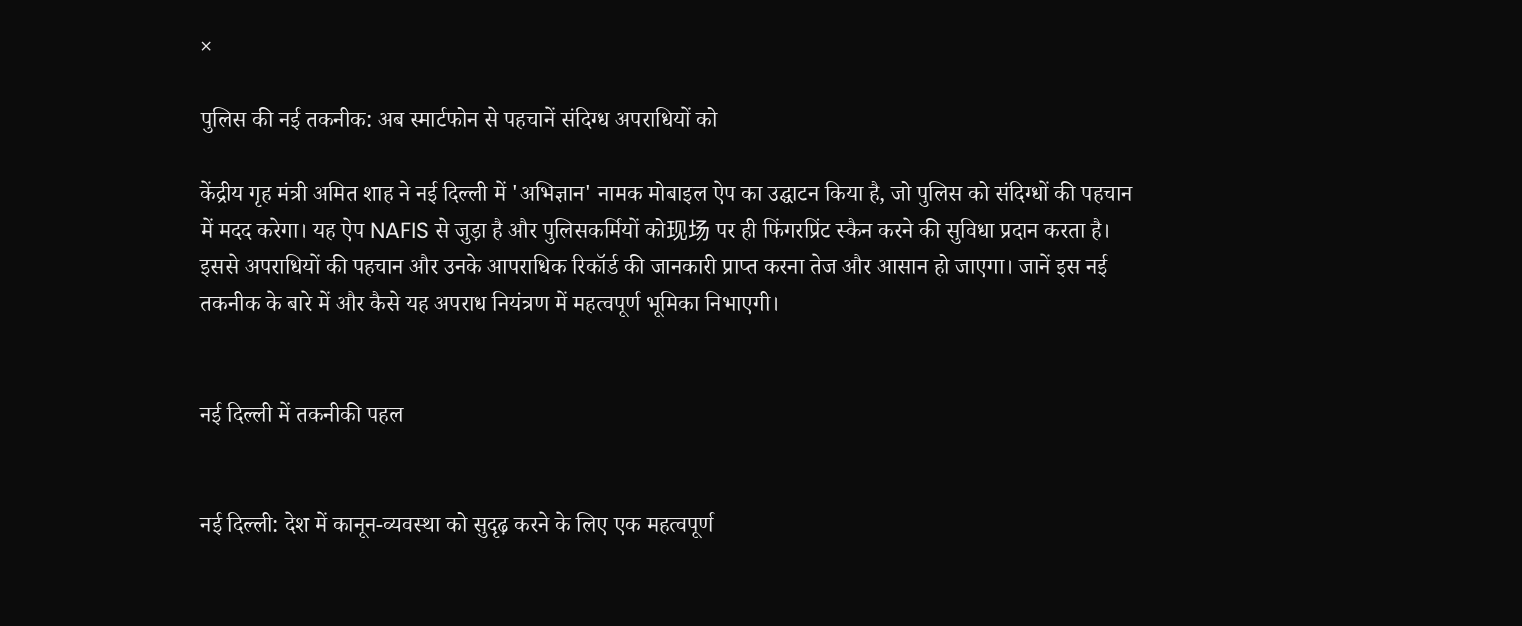×

पुलिस की नई तकनीक: अब स्मार्टफोन से पहचानें संदिग्ध अपराधियों को

केंद्रीय गृह मंत्री अमित शाह ने नई दिल्ली में 'अभिज्ञान' नामक मोबाइल ऐप का उद्घाटन किया है, जो पुलिस को संदिग्धों की पहचान में मदद करेगा। यह ऐप NAFIS से जुड़ा है और पुलिसकर्मियों को现场 पर ही फिंगरप्रिंट स्कैन करने की सुविधा प्रदान करता है। इससे अपराधियों की पहचान और उनके आपराधिक रिकॉर्ड की जानकारी प्राप्त करना तेज और आसान हो जाएगा। जानें इस नई तकनीक के बारे में और कैसे यह अपराध नियंत्रण में महत्वपूर्ण भूमिका निभाएगी।


नई दिल्ली में तकनीकी पहल


नई दिल्ली: देश में कानून-व्यवस्था को सुदृढ़ करने के लिए एक महत्वपूर्ण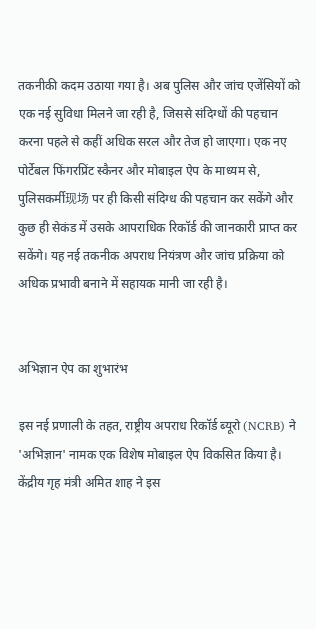तकनीकी कदम उठाया गया है। अब पुलिस और जांच एजेंसियों को एक नई सुविधा मिलने जा रही है, जिससे संदिग्धों की पहचान करना पहले से कहीं अधिक सरल और तेज हो जाएगा। एक नए पोर्टेबल फिंगरप्रिंट स्कैनर और मोबाइल ऐप के माध्यम से, पुलिसकर्मी现场 पर ही किसी संदिग्ध की पहचान कर सकेंगे और कुछ ही सेकंड में उसके आपराधिक रिकॉर्ड की जानकारी प्राप्त कर सकेंगे। यह नई तकनीक अपराध नियंत्रण और जांच प्रक्रिया को अधिक प्रभावी बनाने में सहायक मानी जा रही है।


अभिज्ञान ऐप का शुभारंभ

इस नई प्रणाली के तहत, राष्ट्रीय अपराध रिकॉर्ड ब्यूरो (NCRB) ने 'अभिज्ञान' नामक एक विशेष मोबाइल ऐप विकसित किया है। केंद्रीय गृह मंत्री अमित शाह ने इस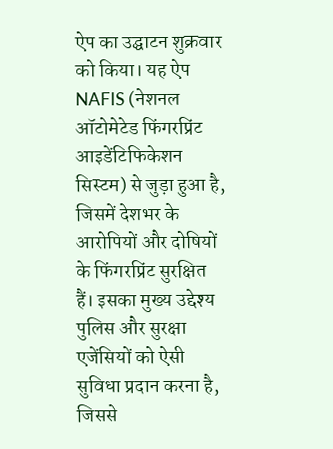ऐप का उद्घाटन शुक्रवार को किया। यह ऐप NAFIS (नेशनल ऑटोमेटेड फिंगरप्रिंट आइडेंटिफिकेशन सिस्टम) से जुड़ा हुआ है, जिसमें देशभर के आरोपियों और दोषियों के फिंगरप्रिंट सुरक्षित हैं। इसका मुख्य उद्देश्य पुलिस और सुरक्षा एजेंसियों को ऐसी सुविधा प्रदान करना है, जिससे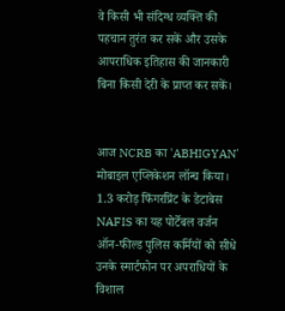वे किसी भी संदिग्ध व्यक्ति की पहचान तुरंत कर सकें और उसके आपराधिक इतिहास की जानकारी बिना किसी देरी के प्राप्त कर सकें।


आज NCRB का 'ABHIGYAN' मोबाइल एप्लिकेशन लॉन्च किया। 1.3 करोड़ फिंगरप्रिंट के डेटाबेस NAFIS का यह पोर्टेबल वर्जन ऑन-फील्ड पुलिस कर्मियों को सीधे उनके स्मार्टफोन पर अपराधियों के विशाल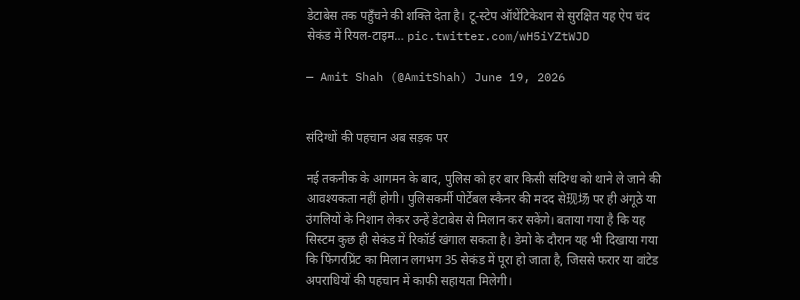डेटाबेस तक पहुँचने की शक्ति देता है। टू-स्टेप ऑथेंटिकेशन से सुरक्षित यह ऐप चंद सेकंड में रियल-टाइम… pic.twitter.com/wH5iYZtWJD

— Amit Shah (@AmitShah) June 19, 2026


संदिग्धों की पहचान अब सड़क पर

नई तकनीक के आगमन के बाद, पुलिस को हर बार किसी संदिग्ध को थाने ले जाने की आवश्यकता नहीं होगी। पुलिसकर्मी पोर्टेबल स्कैनर की मदद से现场 पर ही अंगूठे या उंगलियों के निशान लेकर उन्हें डेटाबेस से मिलान कर सकेंगे। बताया गया है कि यह सिस्टम कुछ ही सेकंड में रिकॉर्ड खंगाल सकता है। डेमो के दौरान यह भी दिखाया गया कि फिंगरप्रिंट का मिलान लगभग 35 सेकंड में पूरा हो जाता है, जिससे फरार या वांटेड अपराधियों की पहचान में काफी सहायता मिलेगी।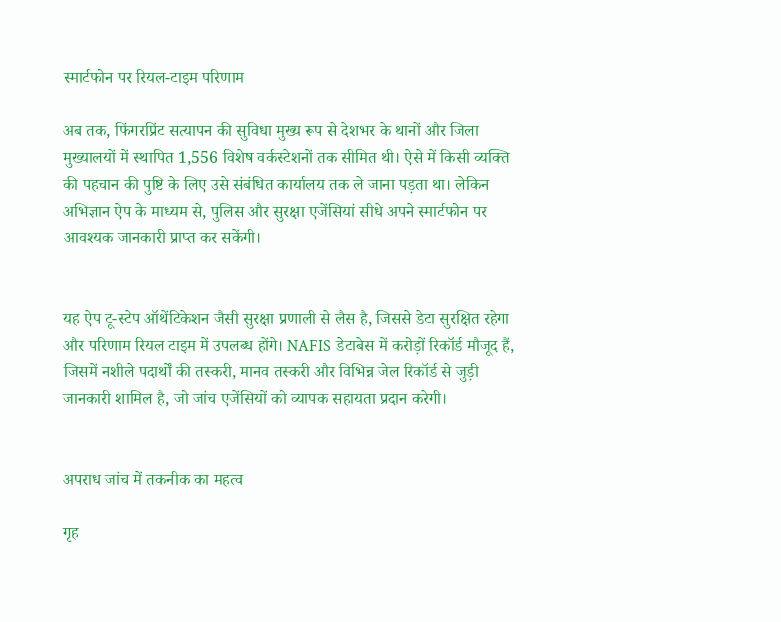स्मार्टफोन पर रियल-टाइम परिणाम

अब तक, फिंगरप्रिंट सत्यापन की सुविधा मुख्य रूप से देशभर के थानों और जिला मुख्यालयों में स्थापित 1,556 विशेष वर्कस्टेशनों तक सीमित थी। ऐसे में किसी व्यक्ति की पहचान की पुष्टि के लिए उसे संबंधित कार्यालय तक ले जाना पड़ता था। लेकिन अभिज्ञान ऐप के माध्यम से, पुलिस और सुरक्षा एजेंसियां सीधे अपने स्मार्टफोन पर आवश्यक जानकारी प्राप्त कर सकेंगी।


यह ऐप टू-स्टेप ऑथेंटिकेशन जैसी सुरक्षा प्रणाली से लैस है, जिससे डेटा सुरक्षित रहेगा और परिणाम रियल टाइम में उपलब्ध होंगे। NAFIS डेटाबेस में करोड़ों रिकॉर्ड मौजूद हैं, जिसमें नशीले पदार्थों की तस्करी, मानव तस्करी और विभिन्न जेल रिकॉर्ड से जुड़ी जानकारी शामिल है, जो जांच एजेंसियों को व्यापक सहायता प्रदान करेगी।


अपराध जांच में तकनीक का महत्व

गृह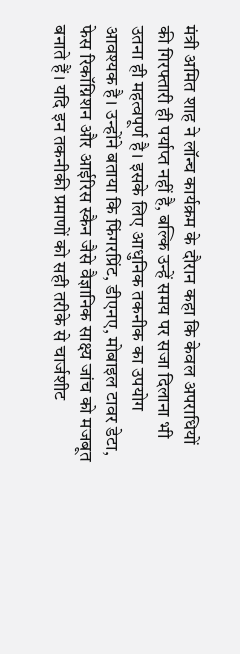मंत्री अमित शाह ने लॉन्च कार्यक्रम के दौरान कहा कि केवल अपराधियों की गिरफ्तारी ही पर्याप्त नहीं है, बल्कि उन्हें समय पर सजा दिलाना भी उतना ही महत्वपूर्ण है। इसके लिए आधुनिक तकनीक का उपयोग आवश्यक है। उन्होंने बताया कि फिंगरप्रिंट, डीएनए, मोबाइल टावर डेटा, फेस रिकॉग्निशन और आईरिस स्कैन जैसे वैज्ञानिक साक्ष्य जांच को मजबूत बनाते हैं। यदि इन तकनीकी प्रमाणों को सही तरीके से चार्जशीट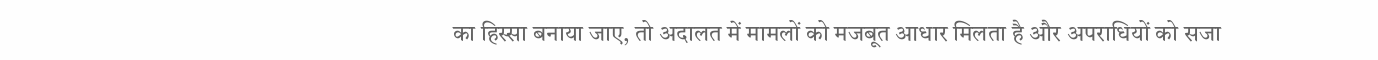का हिस्सा बनाया जाए, तो अदालत में मामलों को मजबूत आधार मिलता है और अपराधियों को सजा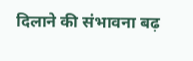दिलाने की संभावना बढ़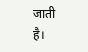जाती है।